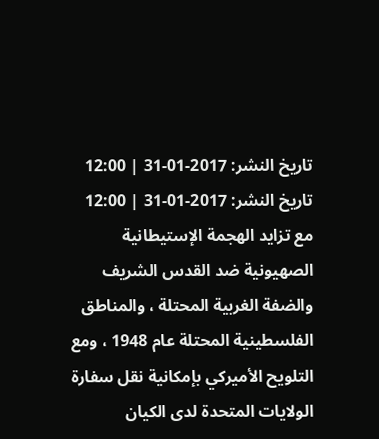تاريخ النشر: 2017-01-31 | 12:00
تاريخ النشر: 2017-01-31 | 12:00
مع تزايد الهجمة الإستيطانية الصهيونية ضد القدس الشريف والضفة الغربية المحتلة ، والمناطق الفلسطينية المحتلة عام 1948 ، ومع التلويح الأميركي بإمكانية نقل سفارة الولايات المتحدة لدى الكيان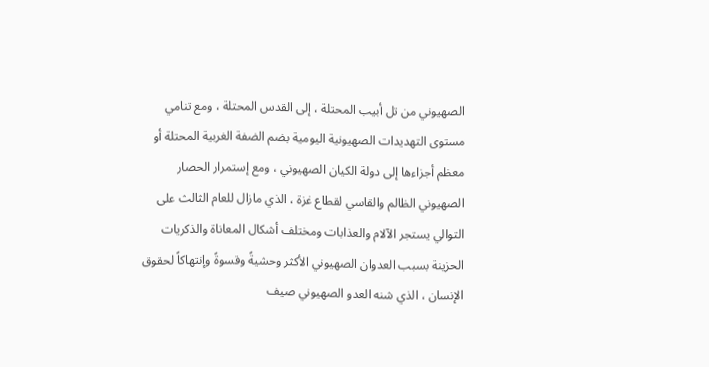الصهيوني من تل أبيب المحتلة ، إلى القدس المحتلة ، ومع تنامي مستوى التهديدات الصهيونية اليومية بضم الضفة الغربية المحتلة أو معظم أجزاءها إلى دولة الكيان الصهيوني ، ومع إستمرار الحصار الصهيوني الظالم والقاسي لقطاع غزة ، الذي مازال للعام الثالث على التوالي يستجر الآلام والعذابات ومختلف أشكال المعاناة والذكريات الحزينة بسبب العدوان الصهيوني الأكثر وحشيةً وقسوةً وإنتهاكاً لحقوق الإنسان ، الذي شنه العدو الصهيوني صيف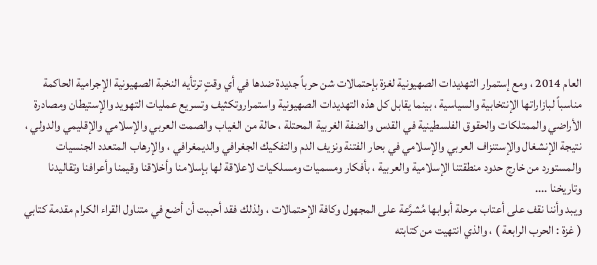العام 2014 ، ومع إستمرار التهديدات الصهيونية لغزة بإحتمالات شن حرباً جديدة ضدها في أي وقتٍ ترتأيه النخبة الصهيونية الإجرامية الحاكمة مناسباً لبازاراتها الإنتخابية والسياسية ، بينما يقابل كل هذه التهديدات الصهيونية واستمراروتكثيف وتسريع عمليات التهويد والإستيطان ومصادرة الأراضي والممتلكات والحقوق الفلسطينية في القدس والضفة الغربية المحتلة ، حالة من الغياب والصمت العربي والإسلامي والإقليمي والدولي ، نتيجة الإنشغال والإستنزاف العربي والإسلامي في بحار الفتنة ونزيف الدم والتفكيك الجغرافي والديمغرافي ، والإرهاب المتعدد الجنسيات والمستورد من خارج حدود منطقتنا الإسلامية والعربية ، بأفكار ومسميات ومسلكيات لاعلاقة لها بإسلامنا وأخلاقنا وقيمنا وأعرافنا وتقاليدنا وتاريخنا ....
ويبد وأننا نقف على أعتاب مرحلة أبوابها مُشرَّعة على المجهول وكافة الإحتمالات ، ولذلك فقد أحببت أن أضع في متناول القراء الكرام مقدمة كتابي ( غزة : الحرب الرابعة ) ، والذي انتهيت من كتابته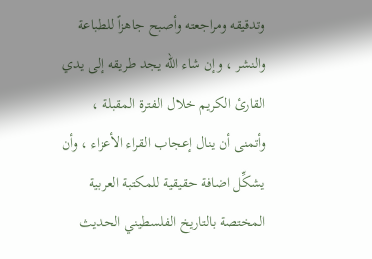وتدقيقه ومراجعته وأصبح جاهزاً للطباعة والنشر ، وإن شاء الله يجد طريقه إلى يدي القارئ الكريم خلال الفترة المقبلة ، وأتمنى أن ينال إعجاب القراء الأعزاء ، وأن يشكِّل اضافة حقيقية للمكتبة العربية المختصة بالتاريخ الفلسطيني الحديث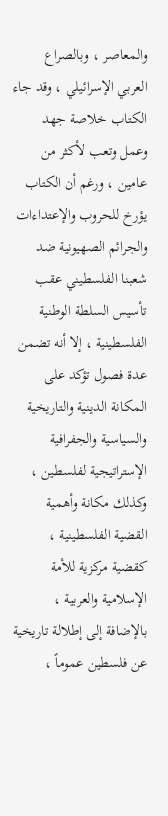والمعاصر ، وبالصراع العربي الإسرائيلي ، وقد جاء الكتاب خلاصة جهد وعمل وتعب لأكثر من عامين ، ورغم أن الكتاب يؤرخ للحروب والإعتداءات والجرائم الصهيونية ضد شعبنا الفلسطيني عقب تأسيس السلطة الوطنية الفلسطينية ، إلا أنه تضمن عدة فصول تؤكد على المكانة الدينية والتاريخية والسياسية والجفرافية الإستراتيجية لفلسطين ، وكذلك مكانة وأهمية القضية الفلسطينية ، كقضية مركزية للأمة الإسلامية والعربية ، بالإضافة إلى إطلالة تاريخية عن فلسطين عموماً ،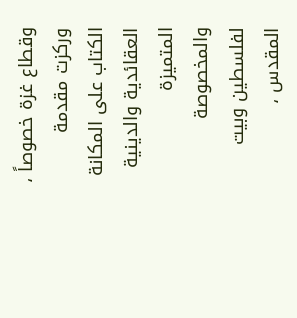وقطاع غزة خصوصاً ، وركزت مقدمة الكتاب على المكانة العقائدية والدينية المتميزة والمخصوصة لفلسطين وبيت المقدس ،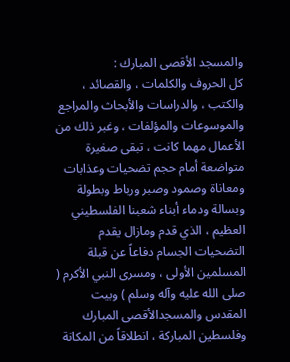والمسجد الأقصى المبارك :
كل الحروف والكلمات ، والقصائد ، والكتب ، والدراسات والأبحاث والمراجع والموسوعات والمؤلفات ، وغبر ذلك من الأعمال مهما كانت ، تبقى صغيرة متواضعة أمام حجم تضحيات وعذابات ومعاناة وصمود وصبر ورباط وبطولة وبسالة ودماء أبناء شعبنا الفلسطيني العظيم ، الذي قدم ومازال يقدم التضحيات الجسام دفاعاً عن قبلة المسلمين الأولى ، ومسرى النبي الأكرم ( صلى الله عليه وآله وسلم ) وبيت المقدس والمسجدالأقصى المبارك وفلسطين المباركة ، انطلاقاً من المكانة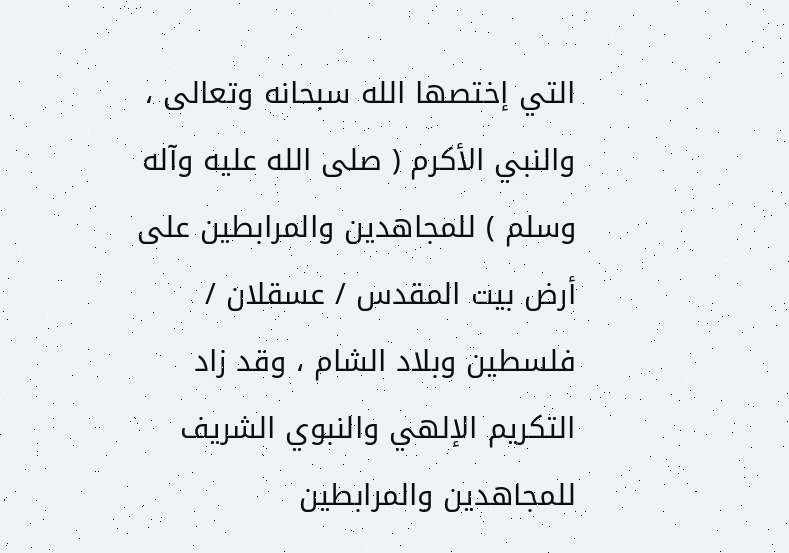التي إختصها الله سبحانه وتعالى ، والنبي الأكرم ( صلى الله عليه وآله وسلم ) للمجاهدين والمرابطين على أرض بيت المقدس / عسقلان / فلسطين وبلاد الشام ، وقد زاد التكريم الإلهي والنبوي الشريف للمجاهدين والمرابطين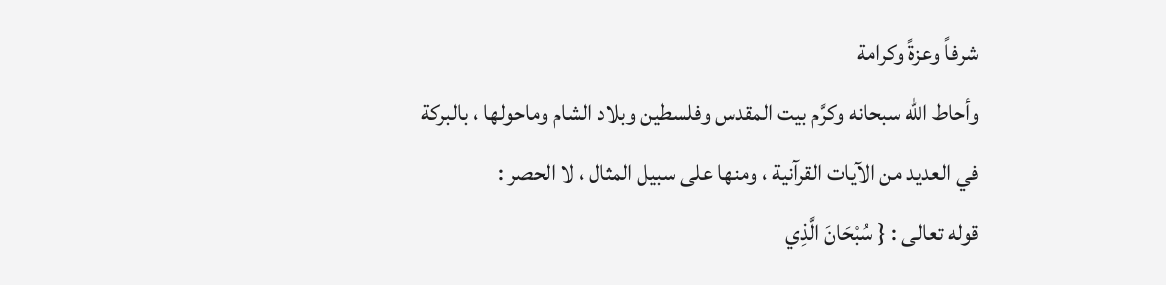شرفاً وعزةً وكرامة
وأحاط الله سبحانه وكرَّم بيت المقدس وفلسطين وبلاد الشام وماحولها ، بالبركة في العديد من الآيات القرآنية ، ومنها على سبيل المثال ، لا الحصر :
قوله تعالى : { سُبْحَانَ الَّذِي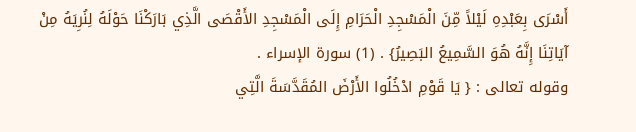أَسْرَى بِعَبْدِهِ لَيْلاً مِّنَ الْمَسْجِدِ الْحَرَامِ إِلَى الْمَسْجِدِ الأَقْصَى الَّذِي بَارَكْنَا حَوْلَهُ لِنُرِيَهُ مِنْ آيَاتِنَا إِنَّهُ هُوَ السَّمِيعُ البَصِيرُ} . (1) سورة الإسراء .
وقوله تعالى : { يَا قَوْمِ ادْخُلُوا الأَرْضَ المُقَدَّسَةَ الَّتِي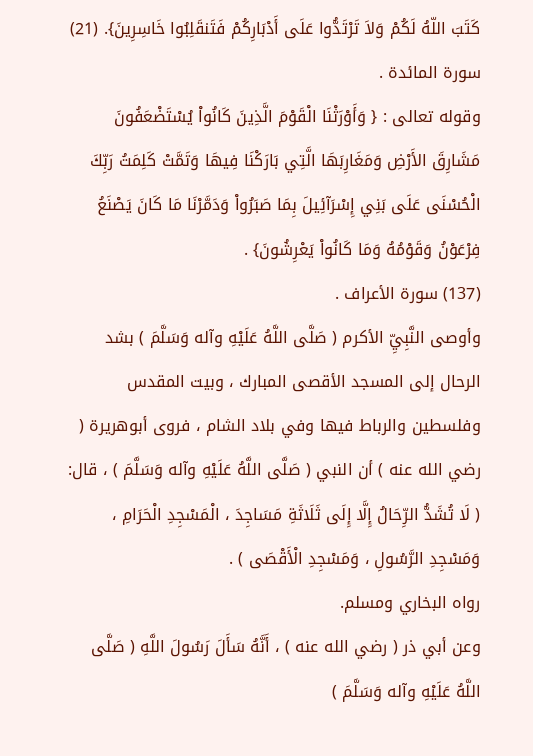كَتَبَ اللّهُ لَكُمْ وَلاَ تَرْتَدُّوا عَلَى أَدْبَارِكُمْ فَتَنقَلِبُوا خَاسِرِينَ}. (21) سورة المائدة .
وقوله تعالى : { وَأَوْرَثْنَا الْقَوْمَ الَّذِينَ كَانُواْ يُسْتَضْعَفُونَ مَشَارِقَ الأَرْضِ وَمَغَارِبَهَا الَّتِي بَارَكْنَا فِيهَا وَتَمَّتْ كَلِمَتُ رَبِّكَ الْحُسْنَى عَلَى بَنِي إِسْرَآئِيلَ بِمَا صَبَرُواْ وَدَمَّرْنَا مَا كَانَ يَصْنَعُ فِرْعَوْنُ وَقَوْمُهُ وَمَا كَانُواْ يَعْرِشُونَ} .
(137) سورة الأعراف .
وأوصى النَّبِيِّ الأكرم ( صَلَّى اللَّهُ عَلَيْهِ وآله وَسَلَّمَ ) بشد الرحال إلى المسجد الأقصى المبارك ، وبيت المقدس وفلسطين والرباط فيها وفي بلاد الشام ، فروى أبوهريرة ( رضي الله عنه ) أن النبي ( صَلَّى اللَّهُ عَلَيْهِ وآله وَسَلَّمَ ) ، قال: ( لَا تُشَدُّ الرِّحَالُ إِلَّا إِلَى ثَلَاثَةِ مَسَاجِدَ ، الْمَسْجِدِ الْحَرَامِ ، وَمَسْجِدِ الرَّسُولِ ، وَمَسْجِدِ الْأَقْصَى ) .
رواه البخاري ومسلم.
وعن أبي ذر ( رضي الله عنه ) ، أَنَّهُ سَأَلَ رَسُولَ اللَّهِ ( صَلَّى اللَّهُ عَلَيْهِ وآله وَسَلَّمَ )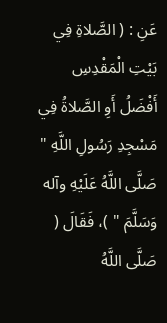عَنِ : ( الصَّلاةِ فِي بَيْتِ الْمَقْدِسِ أَفْضَلُ أَوِ الصَّلاةُ فِي مَسْجِدِ رَسُولِ اللَّهِ " صَلَّى اللَّهُ عَلَيْهِ وآله وَسَلَّمَ " )، فَقَالَ ( صَلَّى اللَّهُ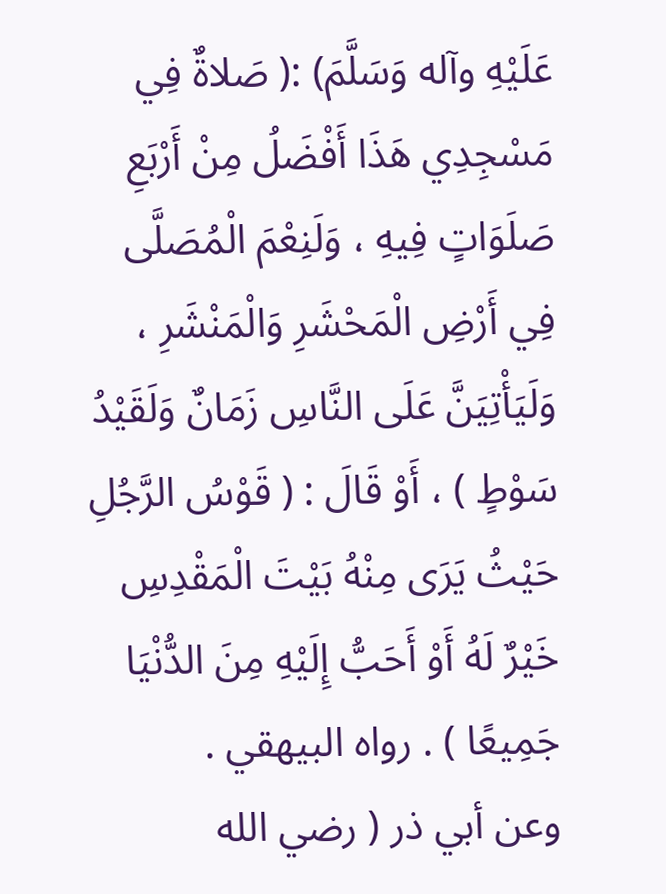عَلَيْهِ وآله وَسَلَّمَ) :( صَلاةٌ فِي مَسْجِدِي هَذَا أَفْضَلُ مِنْ أَرْبَعِ صَلَوَاتٍ فِيهِ ، وَلَنِعْمَ الْمُصَلَّى فِي أَرْضِ الْمَحْشَرِ وَالْمَنْشَرِ ، وَلَيَأْتِيَنَّ عَلَى النَّاسِ زَمَانٌ وَلَقَيْدُ سَوْطٍ ) ، أَوْ قَالَ : ( قَوْسُ الرَّجُلِ حَيْثُ يَرَى مِنْهُ بَيْتَ الْمَقْدِسِ خَيْرٌ لَهُ أَوْ أَحَبُّ إِلَيْهِ مِنَ الدُّنْيَا جَمِيعًا ) . رواه البيهقي .
وعن أبي ذر ( رضي الله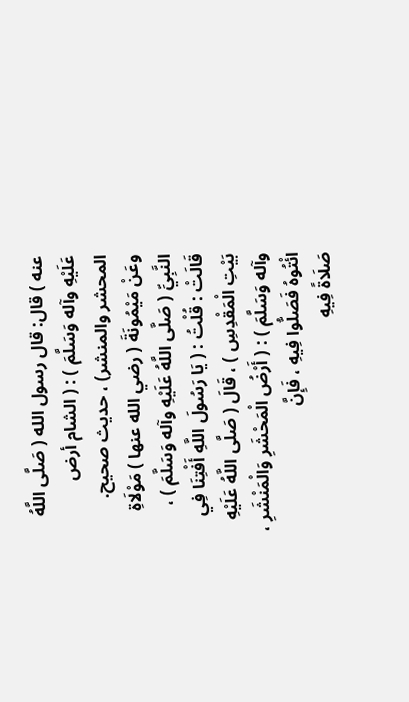عنه ) قال: قال رسول الله ( صَلَّى اللَّهُ عَلَيْهِ وآله وَسَلَّمَ ) : ( الشام أرض المحشر والمنشر) ، حديث صحيح.
وعَنْ مَيْمُونَةَ ( رضي الله عنها ) مَوْلَاةِ النَّبِيِّ ( صَلَّى اللَّهُ عَلَيْهِ وآله وَسَلَّمَ ) ، قَالَتْ : قُلْتُ : ( يَا رَسُولَ اللَّهِ أَفْتِنَا فِي بَيْتِ الْمَقْدِسِ ) ، قَالَ ( صَلَّى اللَّهُ عَلَيْهِ وآله وَسَلَّمَ ) : ( أَرْضُ الْمَحْشَرِ وَالْمَنْشَرِ ، ائْتُوهُ فَصَلُّوا فِيهِ ، فَإِنَّ
صَلَاةً فِيهِ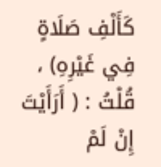كَأَلْفِ صَلَاةٍ فِي غَيْرِهِ) ، قُلْتُ : ( أَرَأَيْتَ إِنْ لَمْ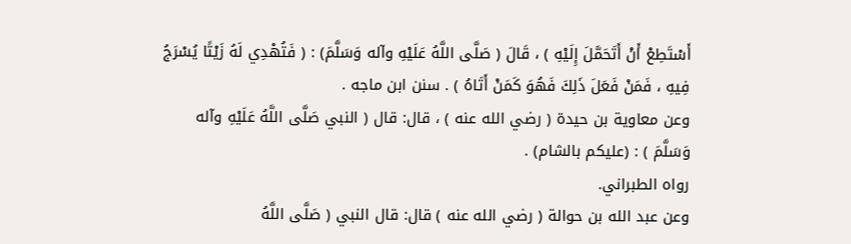أَسْتَطِعْ أَنْ أَتَحَمَّلَ إِلَيْهِ ) ، قَالَ ( صَلَّى اللَّهُ عَلَيْهِ وآله وَسَلَّمَ) : ( فَتُهْدِي لَهُ زَيْتًا يُسْرَجُ فِيهِ ، فَمَنْ فَعَلَ ذَلِكَ فَهُوَ كَمَنْ أَتَاهُ ) . سنن ابن ماجه .
وعن معاوية بن حيدة ( رضي الله عنه ) ، قال: قال ( النبي صَلَّى اللَّهُ عَلَيْهِ وآله وَسَلَّمَ ) : (عليكم بالشام) .
رواه الطبراني.
وعن عبد الله بن حوالة ( رضي الله عنه ) قال: قال النبي ( صَلَّى اللَّهُ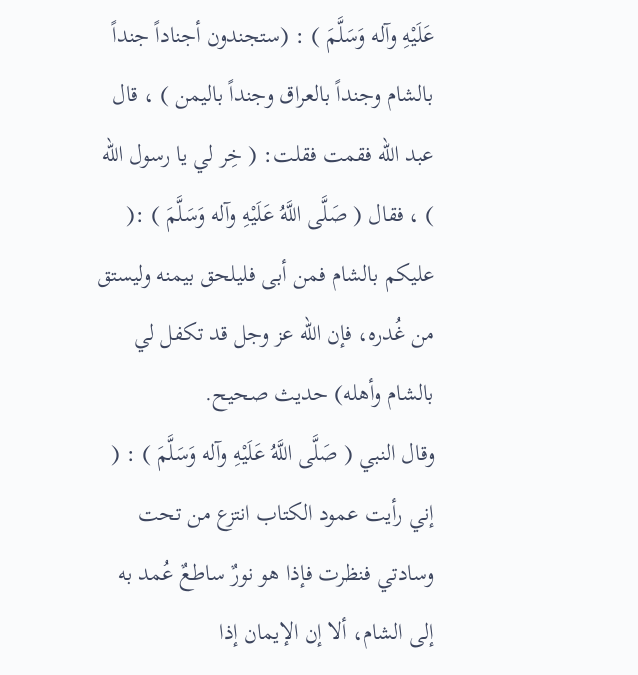عَلَيْهِ وآله وَسَلَّمَ ) : (ستجندون أجناداً جنداً بالشام وجنداً بالعراق وجنداً باليمن ) ، قال عبد الله فقمت فقلت: ( خِر لي يا رسول الله ) ، فقال ( صَلَّى اللَّهُ عَلَيْهِ وآله وَسَلَّمَ ) :( عليكم بالشام فمن أبى فليلحق بيمنه وليستق من غُدره، فإن الله عز وجل قد تكفل لي بالشام وأهله) حديث صحيح.
وقال النبي ( صَلَّى اللَّهُ عَلَيْهِ وآله وَسَلَّمَ ) : ( إني رأيت عمود الكتاب انتزع من تحت وسادتي فنظرت فإذا هو نورٌ ساطعٌ عُمد به إلى الشام، ألا إن الإيمان إذا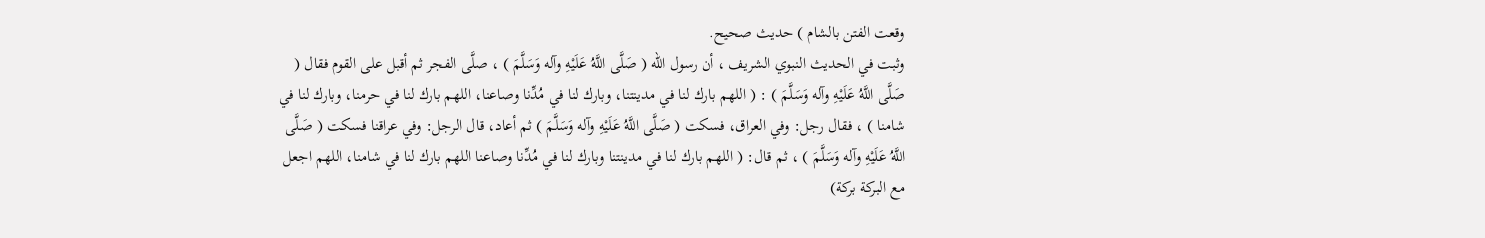وقعت الفتن بالشام ) حديث صحيح.
وثبت في الحديث النبوي الشريف ، أن رسول الله ( صَلَّى اللَّهُ عَلَيْهِ وآله وَسَلَّمَ ) ، صلَّى الفجر ثم أقبل على القوم فقال ( صَلَّى اللَّهُ عَلَيْهِ وآله وَسَلَّمَ ) : ( اللهم بارك لنا في مدينتنا، وبارك لنا في مُدِّنا وصاعنا، اللهم بارك لنا في حرمنا، وبارك لنا في شامنا ) ، فقال رجل: وفي العراق، فسكت ( صَلَّى اللَّهُ عَلَيْهِ وآله وَسَلَّمَ ) ثم أعاد، قال الرجل: وفي عراقنا فسكت ( صَلَّى اللَّهُ عَلَيْهِ وآله وَسَلَّمَ ) ، ثم قال: ( اللهم بارك لنا في مدينتنا وبارك لنا في مُدِّنا وصاعنا اللهم بارك لنا في شامنا، اللهم اجعل مع البركة بركة)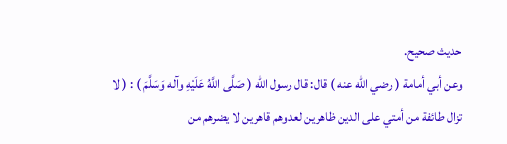حديث صحيح.
وعن أبي أمامة ( رضي الله عنه ) قال: قال رسول الله ( صَلَّى اللَّهُ عَلَيْهِ وآله وَسَلَّمَ ) : ( لا تزال طائفة من أمتي على الدين ظاهرين لعدوهم قاهرين لا يضرهم من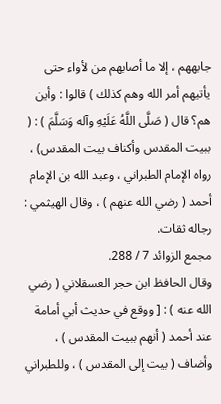جابههم ، إلا ما أصابهم من لأواء حتى يأتيهم أمر الله وهم كذلك ) قالوا : وأين هم؟ قال ( صَلَّى اللَّهُ عَلَيْهِ وآله وَسَلَّمَ ) : ( ببيت المقدس وأكناف بيت المقدس) ، رواه الإمام الطبراني ، وعبد الله بن الإمام أحمد ( رضي الله عنهم ) ، وقال الهيثمي : رجاله ثقات.
مجمع الزوائد 7 / 288.
وقال الحافظ ابن حجر العسقلاني ( رضي الله عنه ) : [ ووقع في حديث أبي أمامة عند أحمد ( أنهم ببيت المقدس ) ، وأضاف ( بيت إلى المقدس ) ، وللطبراني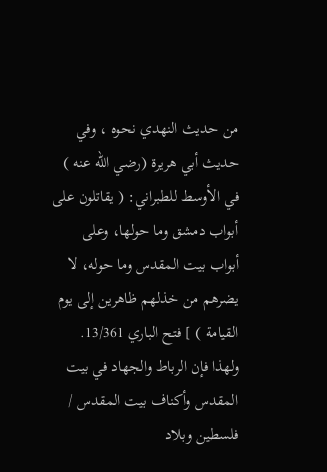من حديث النهدي نحوه ، وفي حديث أبي هريرة (رضي الله عنه ) في الأوسط للطبراني: ( يقاتلون على أبواب دمشق وما حولها، وعلى أبواب بيت المقدس وما حوله، لا يضرهم من خذلهم ظاهرين إلى يوم القيامة ) ] فتح الباري 13/361.
ولهذا فإن الرباط والجهاد في بيت المقدس وأكناف بيت المقدس / فلسطين وبلاد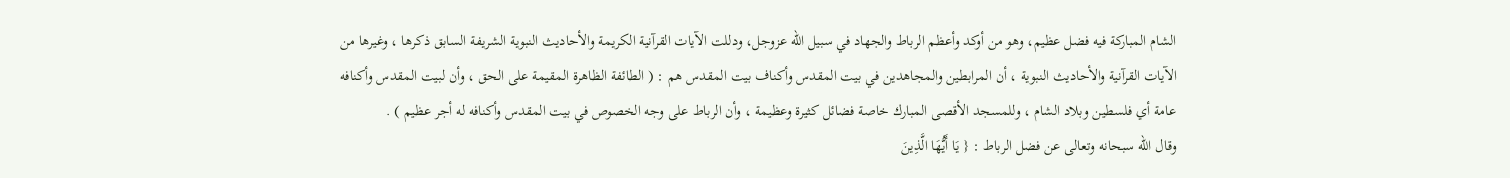الشام المباركة فيه فضل عظيم، وهو من أوكد وأعظم الرباط والجهاد في سبيل الله عزوجل، ودللت الآيات القرآنية الكريمة والأحاديث النبوية الشريفة السابق ذكرها ، وغيرها من الآيات القرآنية والأحاديث النبوية ، أن المرابطين والمجاهدين في بيت المقدس وأكناف بيت المقدس هم : ( الطائفة الظاهرة المقيمة على الحق ، وأن لبيت المقدس وأكنافه عامة أي فلسطين وبلاد الشام ، وللمسجد الأقصى المبارك خاصة فضائل كثيرة وعظيمة ، وأن الرباط على وجه الخصوص في بيت المقدس وأكنافه له أجر عظيم ) .
وقال الله سبحانه وتعالى عن فضل الرباط : { يَا أَيُّهَا الَّذِينَ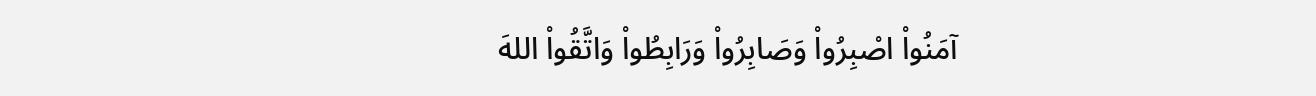آمَنُواْ اصْبِرُواْ وَصَابِرُواْ وَرَابِطُواْ وَاتَّقُواْ اللهَ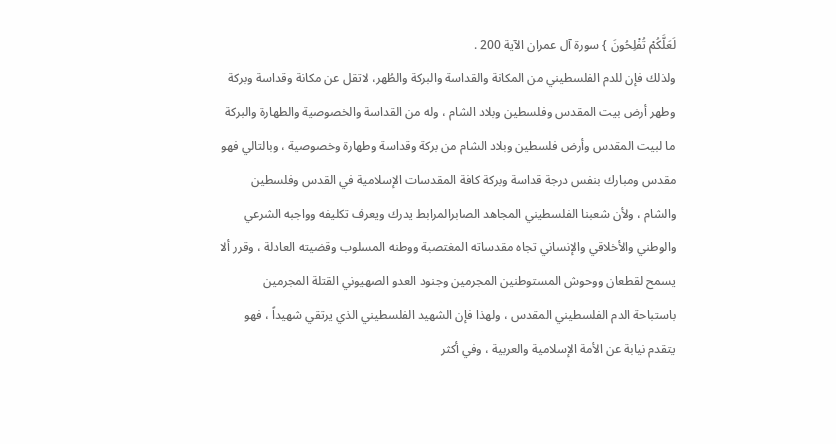لَعَلَّكُمْ تُفْلِحُونَ } سورة آل عمران الآية 200 .
ولذلك فإن للدم الفلسطيني من المكانة والقداسة والبركة والطُهر، لاتقل عن مكانة وقداسة وبركة وطهر أرض بيت المقدس وفلسطين وبلاد الشام ، وله من القداسة والخصوصية والطهارة والبركة ما لبيت المقدس وأرض فلسطين وبلاد الشام من بركة وقداسة وطهارة وخصوصية ، وبالتالي فهو مقدس ومبارك بنفس درجة قداسة وبركة كافة المقدسات الإسلامية في القدس وفلسطين والشام ، ولأن شعبنا الفلسطيني المجاهد الصابرالمرابط يدرك ويعرف تكليفه وواجبه الشرعي والوطني والأخلاقي والإنساني تجاه مقدساته المغتصبة ووطنه المسلوب وقضيته العادلة ، وقرر ألا يسمح لقطعان ووحوش المستوطنين المجرمين وجنود العدو الصهيوني القتلة المجرمين باستباحة الدم الفلسطيني المقدس ، ولهذا فإن الشهيد الفلسطيني الذي يرتقي شهيداً ، فهو يتقدم نيابة عن الأمة الإسلامية والعربية ، وفي أكثر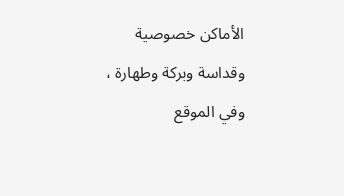الأماكن خصوصية وقداسة وبركة وطهارة ، وفي الموقع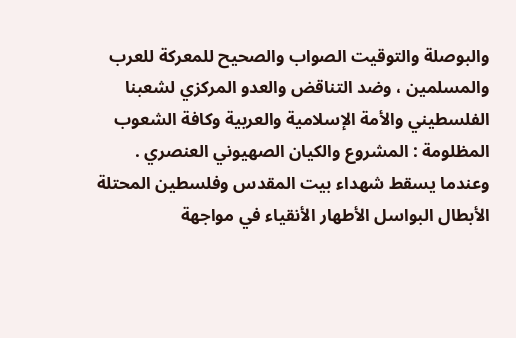والبوصلة والتوقيت الصواب والصحيح للمعركة للعرب والمسلمين ، وضد التناقض والعدو المركزي لشعبنا الفلسطيني والأمة الإسلامية والعربية وكافة الشعوب المظلومة : المشروع والكيان الصهيوني العنصري .
وعندما يسقط شهداء بيت المقدس وفلسطين المحتلة الأبطال البواسل الأطهار الأنقياء في مواجهة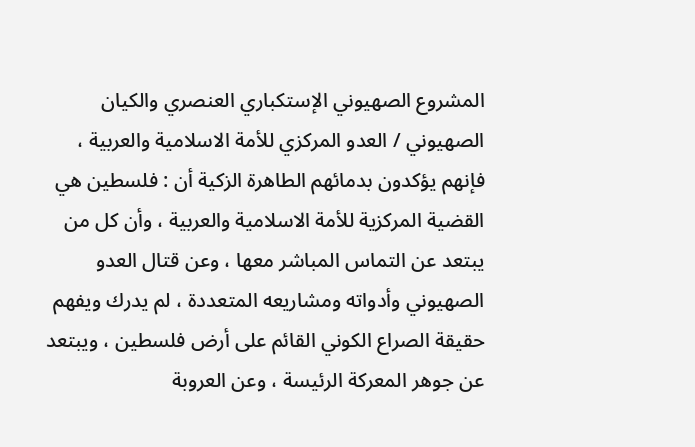المشروع الصهيوني الإستكباري العنصري والكيان الصهيوني / العدو المركزي للأمة الاسلامية والعربية ، فإنهم يؤكدون بدمائهم الطاهرة الزكية أن : فلسطين هي القضية المركزية للأمة الاسلامية والعربية ، وأن كل من يبتعد عن التماس المباشر معها ، وعن قتال العدو الصهيوني وأدواته ومشاريعه المتعددة ، لم يدرك ويفهم حقيقة الصراع الكوني القائم على أرض فلسطين ، ويبتعد عن جوهر المعركة الرئيسة ، وعن العروبة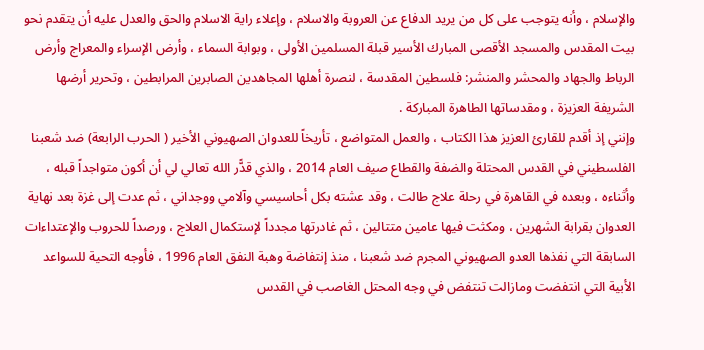والإسلام ، وأنه يتوجب على كل من يريد الدفاع عن العروبة والاسلام ، وإعلاء راية الاسلام والحق والعدل عليه أن يتقدم نحو بيت المقدس والمسجد الأقصى المبارك الأسير قبلة المسلمين الأولى ، وبوابة السماء ، وأرض الإسراء والمعراج وأرض الرباط والجهاد والمحشر والمنشر: فلسطين المقدسة ، لنصرة أهلها المجاهدين الصابرين المرابطين ، وتحرير أرضها الشريفة العزيزة ، ومقدساتها الطاهرة المباركة .
وإنني إذ أقدم للقارئ العزيز هذا الكتاب ، والعمل المتواضع ، تأريخاً للعدوان الصهيوني الأخير ( الحرب الرابعة) ضد شعبنا الفلسطيني في القدس المحتلة والضفة والقطاع صيف العام 2014 ، والذي قدًّر الله تعالي لي أن أكون متواجداً قبله ، وأثناءه ، وبعده في القاهرة في رحلة علاج طالت ، وقد عشته بكل أحاسيسي وآلامي ووجداني ، ثم عدت إلى غزة بعد نهاية العدوان بقرابة الشهرين ، ومكثت فيها عامين متتالين ، ثم غادرتها مجدداً لإستكمال العلاج ، ورصداً للحروب والإعتداءات السابقة التي نفذها العدو الصهيوني المجرم ضد شعبنا ، منذ إنتفاضة وهبة النفق العام 1996 ، فأوجه التحية للسواعد الأبية التي انتفضت ومازالت تنتفض في وجه المحتل الغاصب في القدس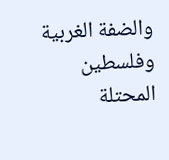والضفة الغربية وفلسطين المحتلة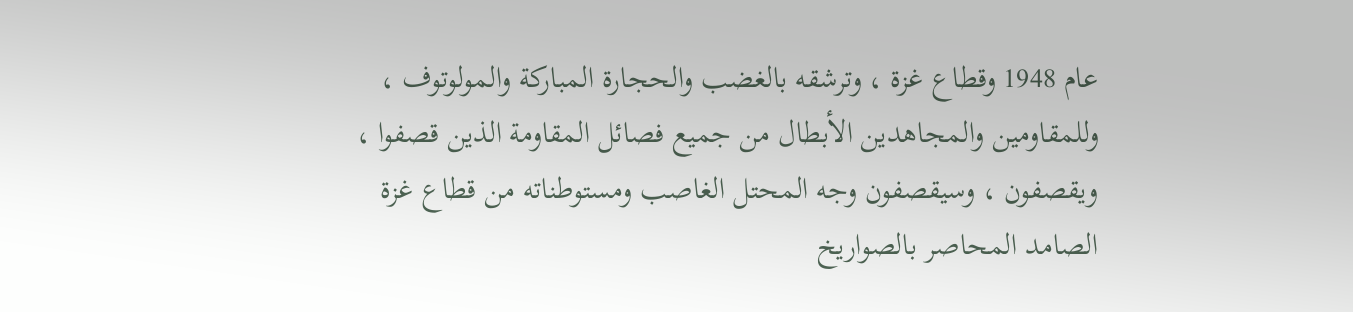عام 1948 وقطاع غزة ، وترشقه بالغضب والحجارة المباركة والمولوتوف ، وللمقاومين والمجاهدين الأبطال من جميع فصائل المقاومة الذين قصفوا ، ويقصفون ، وسيقصفون وجه المحتل الغاصب ومستوطناته من قطاع غزة الصامد المحاصر بالصواريخ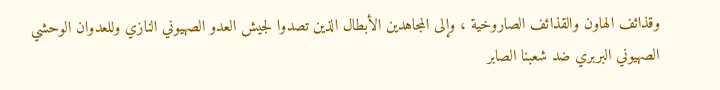وقذائف الهاون والقذائف الصاروخية ، وإلى المجاهدين الأبطال الذين تصدوا لجيش العدو الصهيوني النازي وللعدوان الوحشي الصهيوني البربري ضد شعبنا الصابر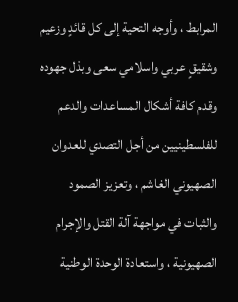المرابط ، وأوجه التحية إلى كل قائدٍ وزعيم وشقيقٍ عربي واسلامي سعى وبذل جهوده وقدم كافة أشكال المساعدات والدعم للفلسطينيين من أجل التصدي للعدوان الصهيوني الغاشم ، وتعزيز الصمود والثبات في مواجهة آلة القتل والإجرام الصهيونية ، واستعادة الوحدة الوطنية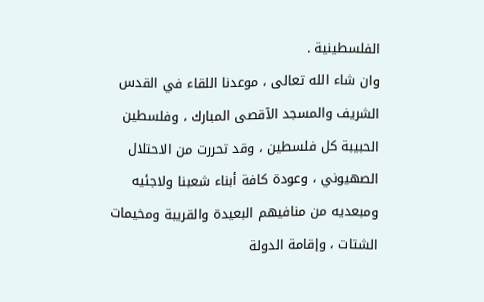الفلسطينية .
وان شاء الله تعالى ، موعدنا اللقاء في القدس الشريف والمسجد الآقصى المبارك ، وفلسطين الحبيبة كل فلسطين ، وقد تحررت من الاحتلال الصهيوني ، وعودة كافة أبناء شعبنا ولاجئيه ومبعديه من منافيهم البعيدة والقريبة ومخيمات الشتات ، وإقامة الدولة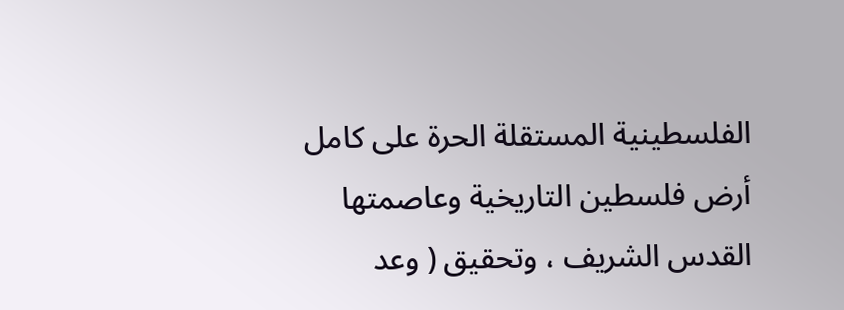الفلسطينية المستقلة الحرة على كامل أرض فلسطين التاريخية وعاصمتها القدس الشريف ، وتحقيق ( وعد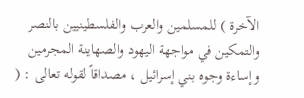الآخرة ) للمسلمين والعرب والفلسطينيين بالنصر والتمكين في مواجهة اليهود والصهاينة المجرمين وإساءة وجوه بني إسرائيل ، مصداقاً لقوله تعالى : (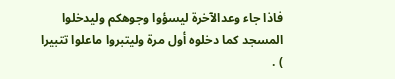فاذا جاء وعدالآخرة ليسؤوا وجوهكم وليدخلوا المسجد كما دخلوه أول مرة وليتبروا ماعلوا تتبيرا ) .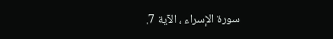سورة الإسراء ، الآية 7.